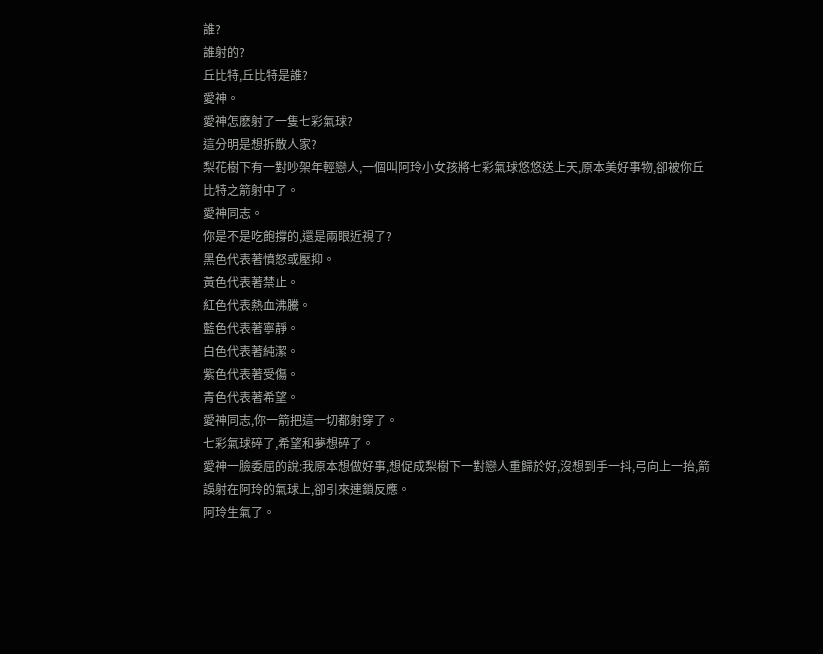誰?
誰射的?
丘比特,丘比特是誰?
愛神。
愛神怎麽射了一隻七彩氣球?
這分明是想拆散人家?
梨花樹下有一對吵架年輕戀人,一個叫阿玲小女孩將七彩氣球悠悠送上天,原本美好事物,卻被你丘比特之箭射中了。
愛神同志。
你是不是吃飽撐的,還是兩眼近視了?
黑色代表著憤怒或壓抑。
黃色代表著禁止。
紅色代表熱血沸騰。
藍色代表著寧靜。
白色代表著純潔。
紫色代表著受傷。
青色代表著希望。
愛神同志,你一箭把這一切都射穿了。
七彩氣球碎了,希望和夢想碎了。
愛神一臉委屈的說:我原本想做好事,想促成梨樹下一對戀人重歸於好,沒想到手一抖,弓向上一抬,箭誤射在阿玲的氣球上,卻引來連鎖反應。
阿玲生氣了。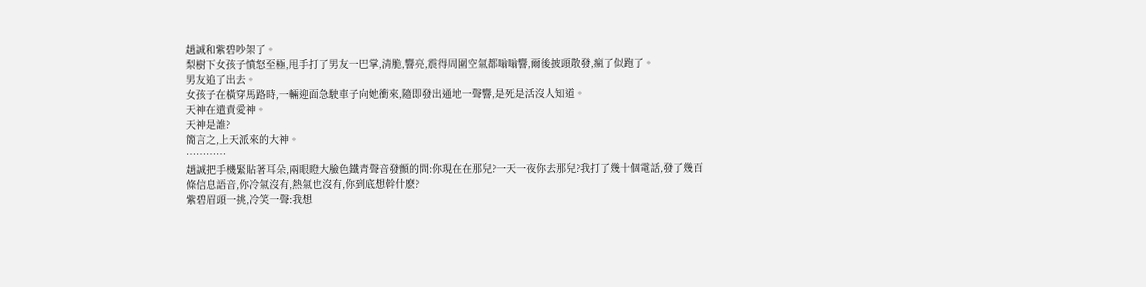趙誠和紫碧吵架了。
梨樹下女孩子憤怒至極,甩手打了男友一巴掌,清脆,響亮,震得周圍空氣都嗡嗡響,爾後披頭散發,瘋了似跑了。
男友追了出去。
女孩子在橫穿馬路時,一輛迎面急駛車子向她衝來,隨即發出通地一聲響,是死是活沒人知道。
天神在遣責愛神。
天神是誰?
簡言之,上天派來的大神。
…………
趙誠把手機緊貼著耳朵,兩眼瞪大臉色鐵青聲音發顫的問:你現在在那兒?一天一夜你去那兒?我打了幾十個電話,發了幾百條信息語音,你冷氣沒有,熱氣也沒有,你到底想幹什麽?
紫碧眉頭一挑,冷笑一聲:我想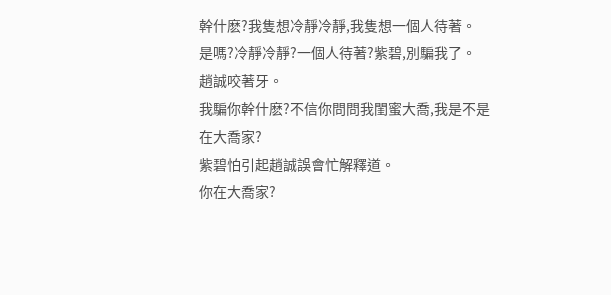幹什麽?我隻想冷靜冷靜,我隻想一個人待著。
是嗎?冷靜冷靜?一個人待著?紫碧,別騙我了。
趙誠咬著牙。
我騙你幹什麽?不信你問問我閨蜜大喬,我是不是在大喬家?
紫碧怕引起趙誠誤會忙解釋道。
你在大喬家?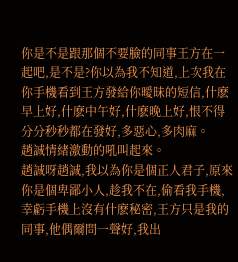你是不是跟那個不要臉的同事王方在一起吧,是不是?你以為我不知道,上次我在你手機看到王方發給你曖昧的短信,什麽早上好,什麽中午好,什麽晚上好,恨不得分分秒秒都在發好,多惡心,多肉麻。
趙誠情緒激動的吼叫起來。
趙誠呀趙誠,我以為你是個正人君子,原來你是個卑鄙小人,趁我不在,偷看我手機,幸虧手機上沒有什麽秘密,王方只是我的同事,他偶爾問一聲好,我出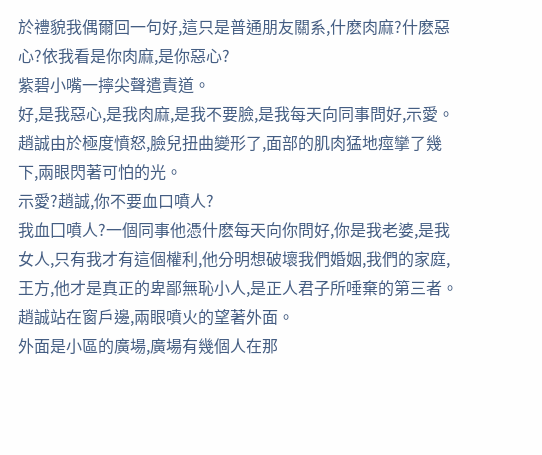於禮貌我偶爾回一句好,這只是普通朋友關系,什麽肉麻?什麽惡心?依我看是你肉麻,是你惡心?
紫碧小嘴一擰尖聲遣責道。
好,是我惡心,是我肉麻,是我不要臉,是我每天向同事問好,示愛。
趙誠由於極度憤怒,臉兒扭曲變形了,面部的肌肉猛地痙攣了幾下,兩眼閃著可怕的光。
示愛?趙誠,你不要血口噴人?
我血囗噴人?一個同事他憑什麽每天向你問好,你是我老婆,是我女人,只有我才有這個權利,他分明想破壞我們婚姻,我們的家庭,王方,他才是真正的卑鄙無恥小人,是正人君子所唾棄的第三者。
趙誠站在窗戶邊,兩眼噴火的望著外面。
外面是小區的廣場,廣場有幾個人在那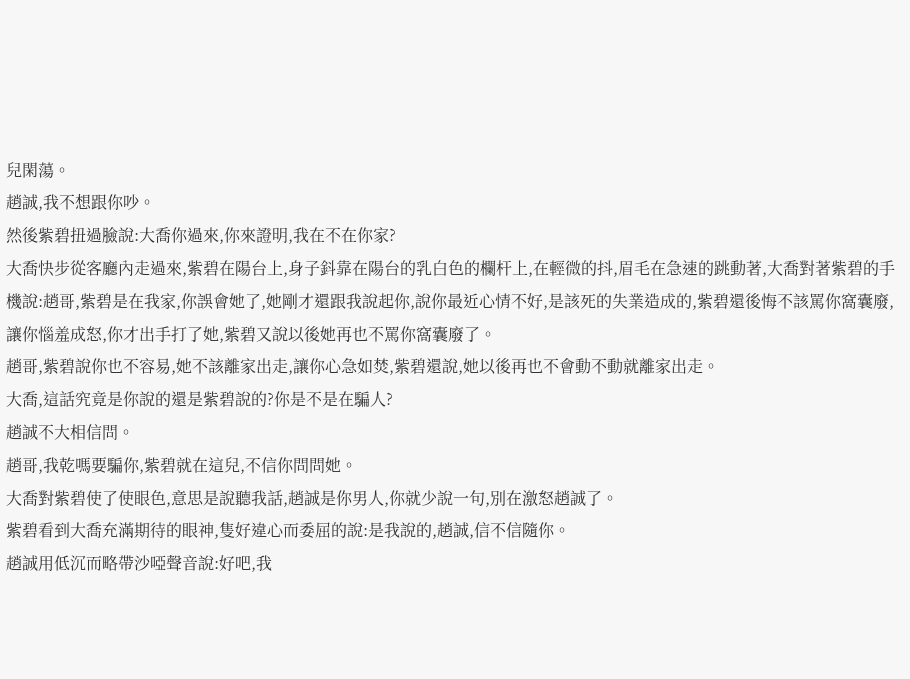兒閑蕩。
趙誠,我不想跟你吵。
然後紫碧扭過臉說:大喬你過來,你來證明,我在不在你家?
大喬快步從客廳內走過來,紫碧在陽台上,身子鈄靠在陽台的乳白色的欄杆上,在輕微的抖,眉毛在急速的跳動著,大喬對著紫碧的手機說:趙哥,紫碧是在我家,你誤會她了,她剛才還跟我說起你,說你最近心情不好,是該死的失業造成的,紫碧還後悔不該罵你窩囊廢,讓你惱羞成怒,你才出手打了她,紫碧又說以後她再也不罵你窩囊廢了。
趙哥,紫碧說你也不容易,她不該離家出走,讓你心急如焚,紫碧還說,她以後再也不會動不動就離家出走。
大喬,這話究竟是你說的還是紫碧說的?你是不是在騙人?
趙誠不大相信問。
趙哥,我乾嗎要騙你,紫碧就在這兒,不信你問問她。
大喬對紫碧使了使眼色,意思是說聽我話,趙誠是你男人,你就少說一句,別在激怒趙誠了。
紫碧看到大喬充滿期待的眼神,隻好違心而委屈的說:是我說的,趙誠,信不信隨你。
趙誠用低沉而略帶沙啞聲音說:好吧,我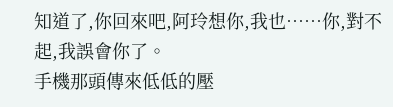知道了,你回來吧,阿玲想你,我也……你,對不起,我誤會你了。
手機那頭傳來低低的壓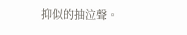抑似的抽泣聲。